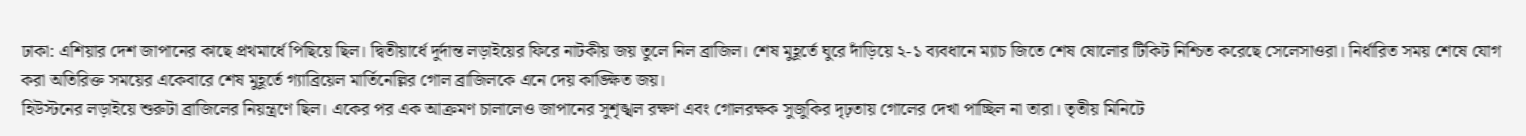ঢাকা: এশিয়ার দেশ জাপানের কাছে প্রথমার্ধে পিছিয়ে ছিল। দ্বিতীয়ার্ধে দুর্দান্ত লড়াইয়ের ফিরে নাটকীয় জয় তুলে নিল ব্রাজিল। শেষ মুহূর্তে ঘুরে দাঁড়িয়ে ২-১ ব্যবধানে ম্যাচ জিতে শেষ ষোলোর টিকিট নিশ্চিত করেছে সেলেসাওরা। নির্ধারিত সময় শেষে যোগ করা অতিরিক্ত সময়ের একেবারে শেষ মুহূর্তে গ্যাব্রিয়েল মার্তিনেল্লির গোল ব্রাজিলকে এনে দেয় কাঙ্ক্ষিত জয়।
হিউস্টনের লড়াইয়ে শুরুটা ব্রাজিলের নিয়ন্ত্রণে ছিল। একের পর এক আক্রমণ চালালেও জাপানের সুশৃঙ্খল রক্ষণ এবং গোলরক্ষক সুজুকির দৃঢ়তায় গোলের দেখা পাচ্ছিল না তারা। তৃতীয় মিনিটে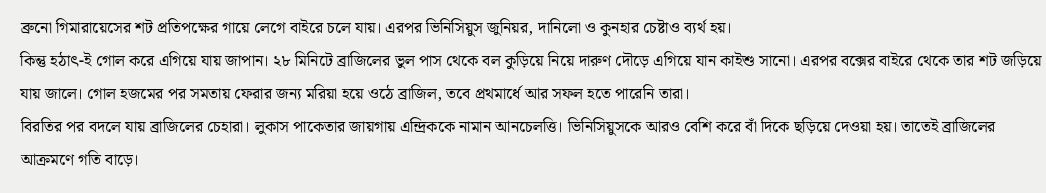ব্রুনো গিমারায়েসের শট প্রতিপক্ষের গায়ে লেগে বাইরে চলে যায়। এরপর ভিনিসিয়ুস জুনিয়র, দানিলো ও কুনহার চেষ্টাও ব্যর্থ হয়।
কিন্তু হঠাৎ-ই গোল করে এগিয়ে যায় জাপান। ২৮ মিনিটে ব্রাজিলের ভুল পাস থেকে বল কুড়িয়ে নিয়ে দারুণ দৌড়ে এগিয়ে যান কাইশু সানো। এরপর বক্সের বাইরে থেকে তার শট জড়িয়ে যায় জালে। গোল হজমের পর সমতায় ফেরার জন্য মরিয়া হয়ে ওঠে ব্রাজিল, তবে প্রথমার্ধে আর সফল হতে পারেনি তারা।
বিরতির পর বদলে যায় ব্রাজিলের চেহারা। লুকাস পাকেতার জায়গায় এন্দ্রিককে নামান আনচেলত্তি। ভিনিসিয়ুসকে আরও বেশি করে বাঁ দিকে ছড়িয়ে দেওয়া হয়। তাতেই ব্রাজিলের আক্রমণে গতি বাড়ে।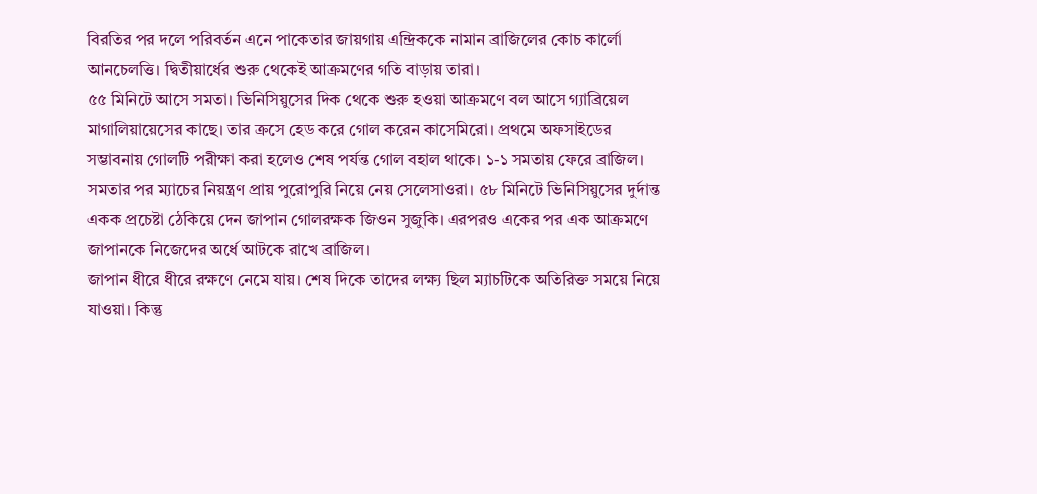বিরতির পর দলে পরিবর্তন এনে পাকেতার জায়গায় এন্দ্রিককে নামান ব্রাজিলের কোচ কার্লো আনচেলত্তি। দ্বিতীয়ার্ধের শুরু থেকেই আক্রমণের গতি বাড়ায় তারা।
৫৫ মিনিটে আসে সমতা। ভিনিসিয়ুসের দিক থেকে শুরু হওয়া আক্রমণে বল আসে গ্যাব্রিয়েল মাগালিয়ায়েসের কাছে। তার ক্রসে হেড করে গোল করেন কাসেমিরো। প্রথমে অফসাইডের সম্ভাবনায় গোলটি পরীক্ষা করা হলেও শেষ পর্যন্ত গোল বহাল থাকে। ১-১ সমতায় ফেরে ব্রাজিল।
সমতার পর ম্যাচের নিয়ন্ত্রণ প্রায় পুরোপুরি নিয়ে নেয় সেলেসাওরা। ৫৮ মিনিটে ভিনিসিয়ুসের দুর্দান্ত একক প্রচেষ্টা ঠেকিয়ে দেন জাপান গোলরক্ষক জিওন সুজুকি। এরপরও একের পর এক আক্রমণে জাপানকে নিজেদের অর্ধে আটকে রাখে ব্রাজিল।
জাপান ধীরে ধীরে রক্ষণে নেমে যায়। শেষ দিকে তাদের লক্ষ্য ছিল ম্যাচটিকে অতিরিক্ত সময়ে নিয়ে যাওয়া। কিন্তু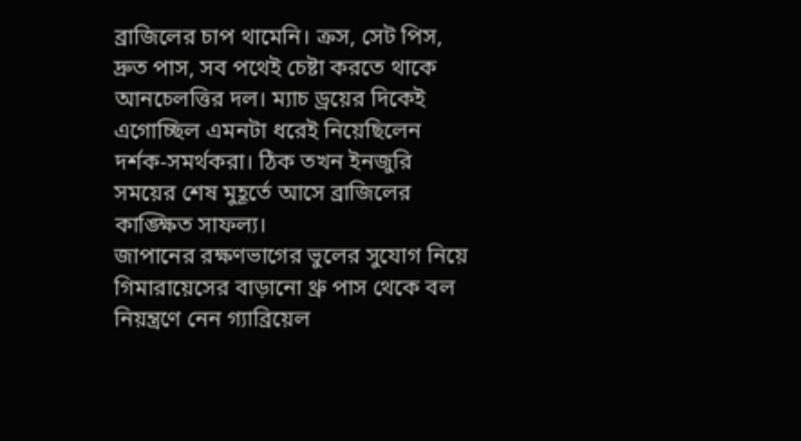ব্রাজিলের চাপ থামেনি। ক্রস, সেট পিস, দ্রুত পাস, সব পথেই চেষ্টা করতে থাকে আনচেলত্তির দল। ম্যাচ ড্রয়ের দিকেই এগোচ্ছিল এমনটা ধরেই নিয়েছিলেন দর্শক-সমর্থকরা। ঠিক তখন ইনজুরি সময়ের শেষ মুহূর্তে আসে ব্রাজিলের কাঙ্ক্ষিত সাফল্য।
জাপানের রক্ষণভাগের ভুলের সুযোগ নিয়ে গিমারায়েসের বাড়ানো থ্রু পাস থেকে বল নিয়ন্ত্রণে নেন গ্যাব্রিয়েল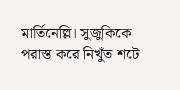মার্তিনেল্লি। সুজুকিকে পরাস্ত করে নিখুঁত শটে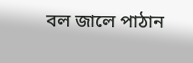বল জালে পাঠান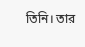তিনি। তার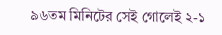৯৬তম মিনিটের সেই গোলেই ২-১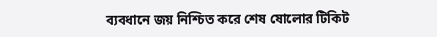ব্যবধানে জয় নিশ্চিত করে শেষ ষোলোর টিকিট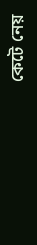কেটে নেয়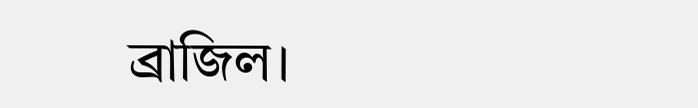ব্রাজিল।